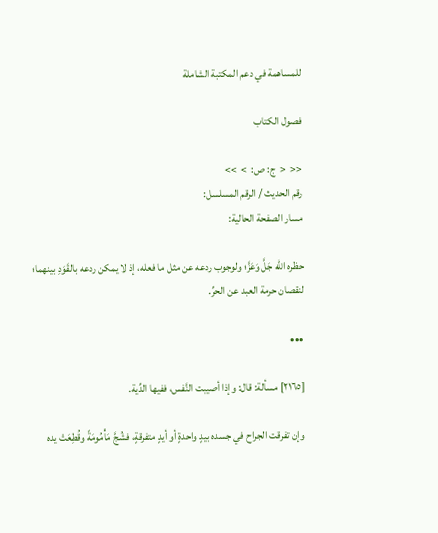للمساهمة في دعم المكتبة الشاملة

فصول الكتاب

<<  <  ج: ص:  >  >>
رقم الحديث / الرقم المسلسل:
مسار الصفحة الحالية:

حظره الله جَلَّ وَعَزَّ؛ ولوجوب ردعه عن مثل ما فعله، إذ لا يمكن ردعه بالقَوَدِ بينهما؛ لنقصان حرمة العبد عن الحرِّ.

•••

[٢١٦٥] مسألة: قال: وإذا أصيبت النَّفس، ففيها الدِّية.

وإن تفرقت الجراح في جسده بيدٍ واحدةٍ أو أيدٍ متفرقةٍ، فشُجَّ مَأْمُومَةً وقُطِعَتْ يده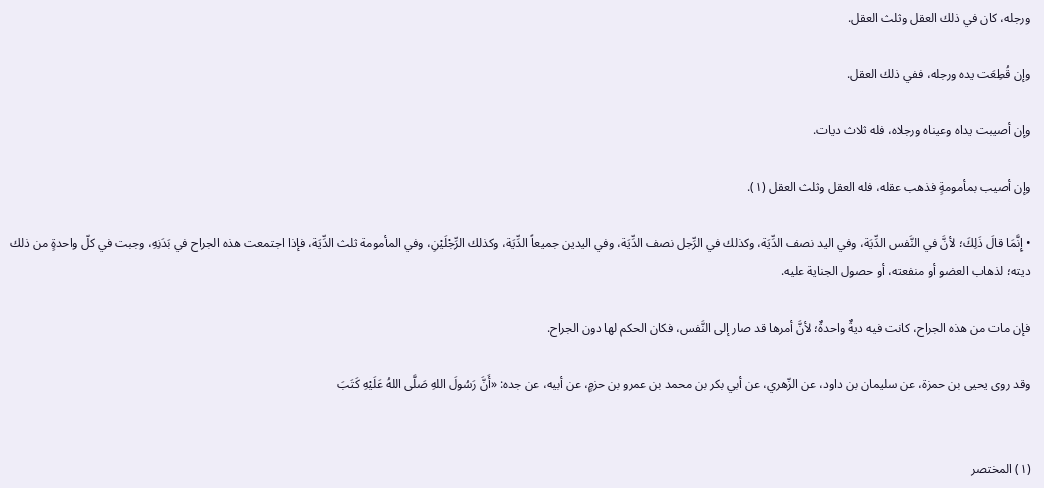ورجله، كان في ذلك العقل وثلث العقل.

وإن قُطِعَت يده ورجله، ففي ذلك العقل.

وإن أصيبت يداه وعيناه ورجلاه، فله ثلاث ديات.

وإن أصيب بمأمومةٍ فذهب عقله، فله العقل وثلث العقل (١).

• إِنَّمَا قالَ ذَلِكَ؛ لأنَّ في النَّفس الدِّيَة، وفي اليد نصف الدِّيَة، وكذلك في الرِّجل نصف الدِّيَة، وفي اليدين جميعاً الدِّيَة، وكذلك الرِّجْلَيْنِ، وفي المأمومة ثلث الدِّيَة، فإذا اجتمعت هذه الجراح في بَدَنِهِ، وجبت في كلّ واحدةٍ من ذلك ديته؛ لذهاب العضو أو منفعته، أو حصول الجناية عليه.

فإن مات من هذه الجراح، كانت فيه ديةٌ واحدةٌ؛ لأنَّ أمرها قد صار إلى النَّفس، فكان الحكم لها دون الجراح.

وقد روى يحيى بن حمزة، عن سليمان بن داود، عن الزّهري، عن أبي بكر بن محمد بن عمرو بن حزمٍ، عن أبيه، عن جده: «أَنَّ رَسُولَ اللهِ صَلَّى اللهُ عَلَيْهِ كَتَبَ


(١) المختصر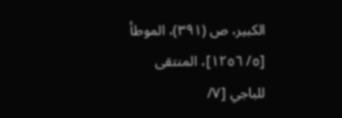الكبير، ص (٣٩١)، الموطأ [٥/ ١٢٥٦]، المنتقى للباجي [٧/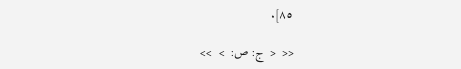٨٥].

<<  <  ج: ص:  >  >>